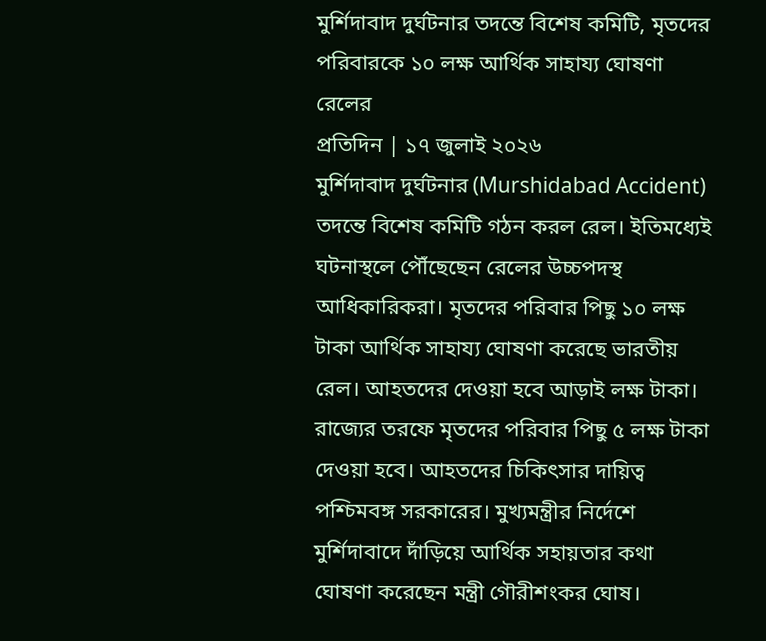মুর্শিদাবাদ দুর্ঘটনার তদন্তে বিশেষ কমিটি, মৃতদের পরিবারকে ১০ লক্ষ আর্থিক সাহায্য ঘোষণা রেলের
প্রতিদিন | ১৭ জুলাই ২০২৬
মুর্শিদাবাদ দুর্ঘটনার (Murshidabad Accident) তদন্তে বিশেষ কমিটি গঠন করল রেল। ইতিমধ্যেই ঘটনাস্থলে পৌঁছেছেন রেলের উচ্চপদস্থ আধিকারিকরা। মৃতদের পরিবার পিছু ১০ লক্ষ টাকা আর্থিক সাহায্য ঘোষণা করেছে ভারতীয় রেল। আহতদের দেওয়া হবে আড়াই লক্ষ টাকা। রাজ্যের তরফে মৃতদের পরিবার পিছু ৫ লক্ষ টাকা দেওয়া হবে। আহতদের চিকিৎসার দায়িত্ব পশ্চিমবঙ্গ সরকারের। মুখ্যমন্ত্রীর নির্দেশে মুর্শিদাবাদে দাঁড়িয়ে আর্থিক সহায়তার কথা ঘোষণা করেছেন মন্ত্রী গৌরীশংকর ঘোষ।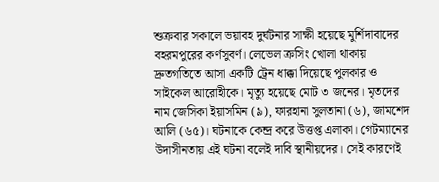শুক্রবার সকালে ভয়াবহ দুর্ঘটনার সাক্ষী হয়েছে মুর্শিদাবাদের বহরমপুরের কর্ণসুবর্ণ। লেভেল ক্রসিং খোলা থাকায় দ্রুতগতিতে আসা একটি ট্রেন ধাক্কা দিয়েছে পুলকার ও সাইকেল আরোহীকে। মৃত্যু হয়েছে মোট ৩ জনের। মৃতদের নাম জেসিকা ইয়াসমিন (৯), ফারহানা সুলতানা (৬), জামশেদ আলি (৬৫)। ঘটনাকে কেন্দ্র করে উত্তপ্ত এলাকা। গেটম্যানের উদাসীনতায় এই ঘটনা বলেই দাবি স্থানীয়দের। সেই কারণেই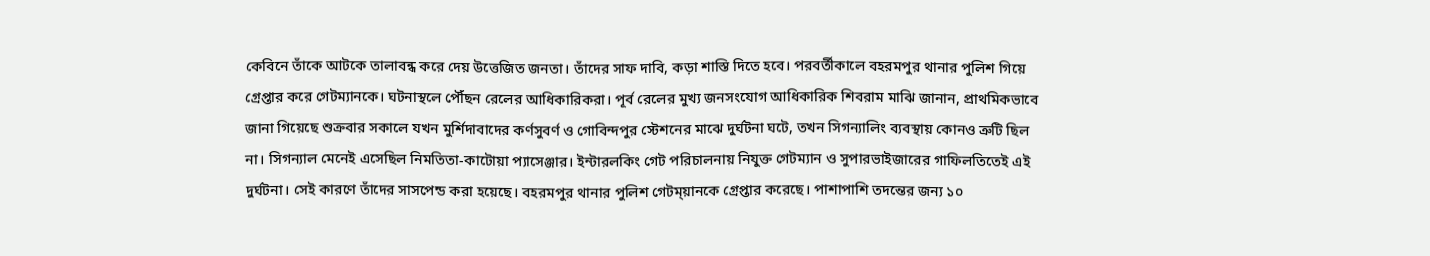কেবিনে তাঁকে আটকে তালাবন্ধ করে দেয় উত্তেজিত জনতা। তাঁদের সাফ দাবি, কড়া শাস্তি দিতে হবে। পরবর্তীকালে বহরমপুর থানার পুলিশ গিয়ে গ্রেপ্তার করে গেটম্যানকে। ঘটনাস্থলে পৌঁছন রেলের আধিকারিকরা। পূর্ব রেলের মুখ্য জনসংযোগ আধিকারিক শিবরাম মাঝি জানান, প্রাথমিকভাবে জানা গিয়েছে শুক্রবার সকালে যখন মুর্শিদাবাদের কর্ণসুবর্ণ ও গোবিন্দপুর স্টেশনের মাঝে দুর্ঘটনা ঘটে, তখন সিগন্যালিং ব্যবস্থায় কোনও ত্রুটি ছিল না। সিগন্যাল মেনেই এসেছিল নিমতিতা-কাটোয়া প্যাসেঞ্জার। ইন্টারলকিং গেট পরিচালনায় নিযুক্ত গেটম্যান ও সুপারভাইজারের গাফিলতিতেই এই দুর্ঘটনা। সেই কারণে তাঁদের সাসপেন্ড করা হয়েছে। বহরমপুর থানার পুলিশ গেটম্য়ানকে গ্রেপ্তার করেছে। পাশাপাশি তদন্তের জন্য ১০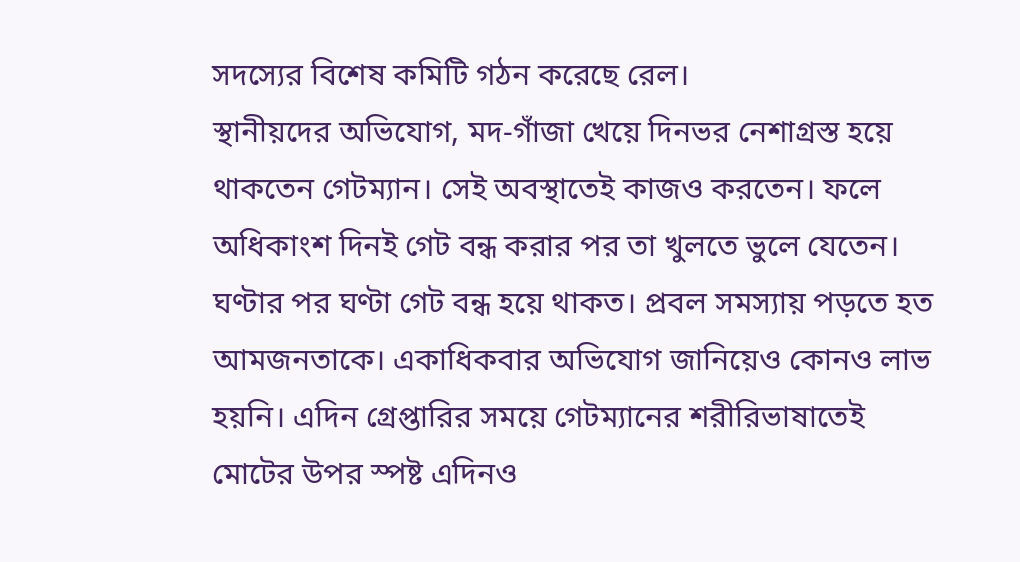সদস্যের বিশেষ কমিটি গঠন করেছে রেল।
স্থানীয়দের অভিযোগ, মদ-গাঁজা খেয়ে দিনভর নেশাগ্রস্ত হয়ে থাকতেন গেটম্যান। সেই অবস্থাতেই কাজও করতেন। ফলে অধিকাংশ দিনই গেট বন্ধ করার পর তা খুলতে ভুলে যেতেন। ঘণ্টার পর ঘণ্টা গেট বন্ধ হয়ে থাকত। প্রবল সমস্যায় পড়তে হত আমজনতাকে। একাধিকবার অভিযোগ জানিয়েও কোনও লাভ হয়নি। এদিন গ্রেপ্তারির সময়ে গেটম্যানের শরীরিভাষাতেই মোটের উপর স্পষ্ট এদিনও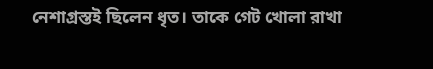নেশাগ্রস্তই ছিলেন ধৃত। তাকে গেট খোলা রাখা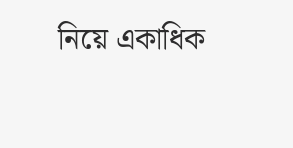নিয়ে একাধিক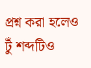প্রশ্ন করা হলেও টুঁ শব্দটিও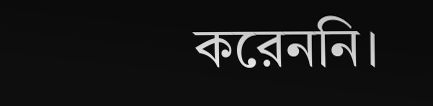করেননি।